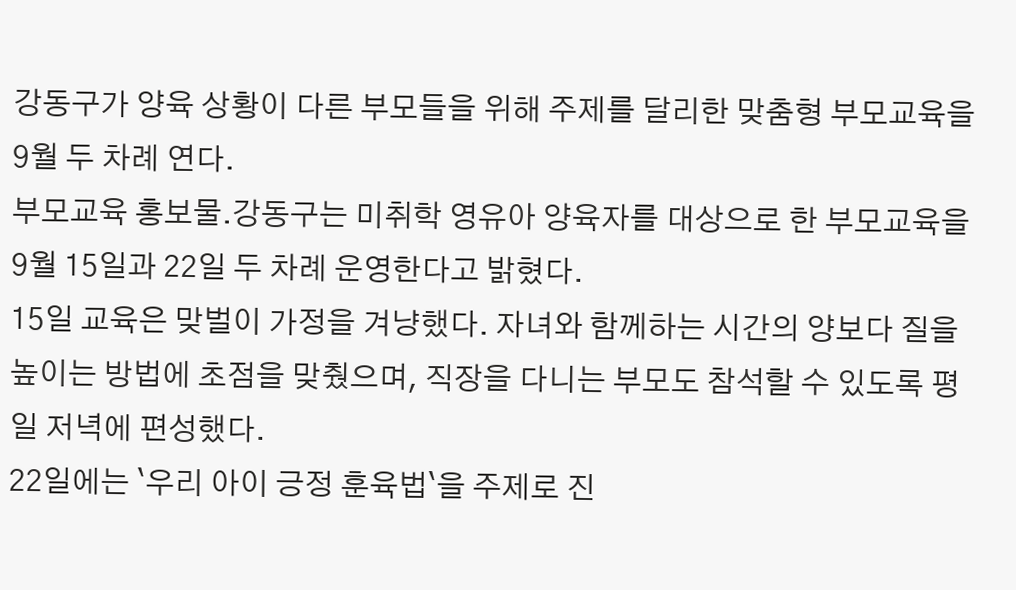강동구가 양육 상황이 다른 부모들을 위해 주제를 달리한 맞춤형 부모교육을 9월 두 차례 연다.
부모교육 홍보물.강동구는 미취학 영유아 양육자를 대상으로 한 부모교육을 9월 15일과 22일 두 차례 운영한다고 밝혔다.
15일 교육은 맞벌이 가정을 겨냥했다. 자녀와 함께하는 시간의 양보다 질을 높이는 방법에 초점을 맞췄으며, 직장을 다니는 부모도 참석할 수 있도록 평일 저녁에 편성했다.
22일에는 `우리 아이 긍정 훈육법`을 주제로 진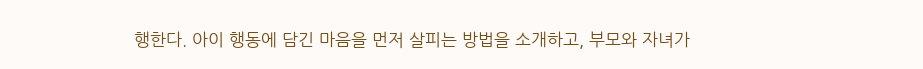행한다. 아이 행동에 담긴 마음을 먼저 살피는 방법을 소개하고, 부모와 자녀가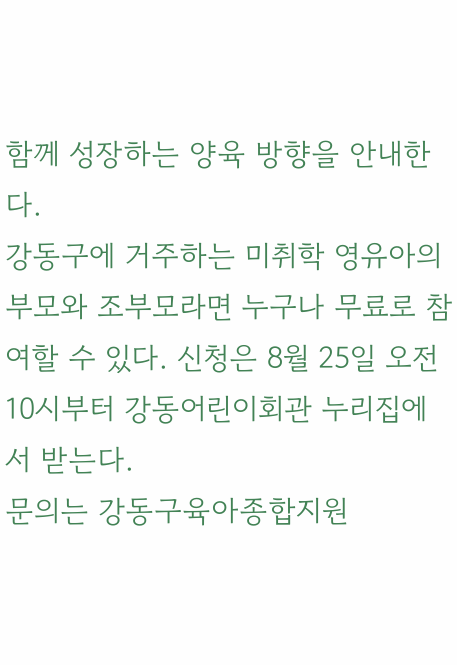함께 성장하는 양육 방향을 안내한다.
강동구에 거주하는 미취학 영유아의 부모와 조부모라면 누구나 무료로 참여할 수 있다. 신청은 8월 25일 오전 10시부터 강동어린이회관 누리집에서 받는다.
문의는 강동구육아종합지원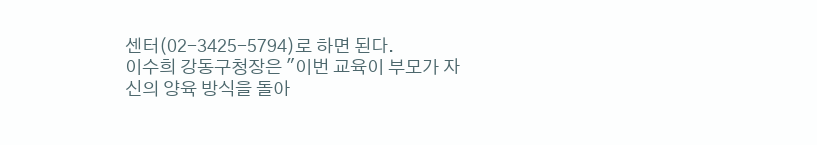센터(02-3425-5794)로 하면 된다.
이수희 강동구청장은 "이번 교육이 부모가 자신의 양육 방식을 돌아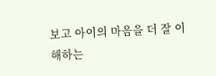보고 아이의 마음을 더 잘 이해하는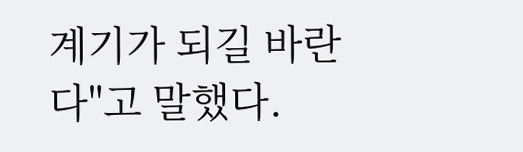계기가 되길 바란다"고 말했다.